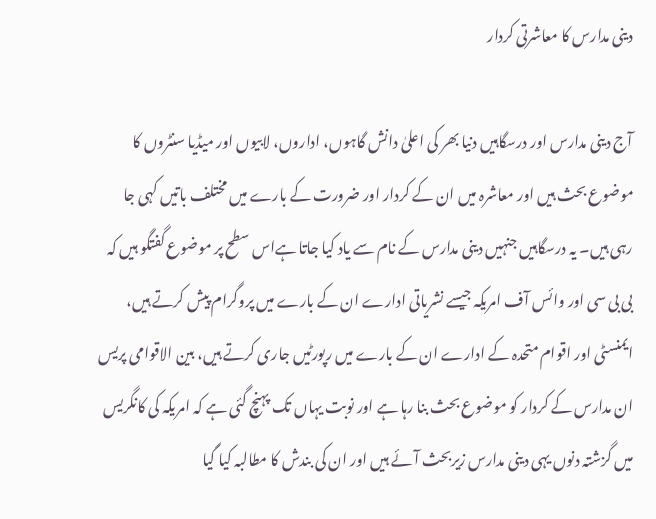دینی مدارس کا معاشرتی کردار

آج دینی مدارس اور درسگاہیں دنیا بھر کی اعلیٰ دانش گاہوں، اداروں، لابیوں اور میڈیا سنٹروں کا موضوع بحث ہیں اور معاشرہ میں ان کے کردار اور ضرورت کے بارے میں مختلف باتیں کہی جا رہی ہیں۔ یہ درسگاہیں جنہیں دینی مدارس کے نام سے یاد کیا جاتا ہےاس سطح پر موضوع گفتگو ہیں کہ بی بی سی اور وائس آف امریکہ جیسے نشریاتی ادارے ان کے بارے میں پروگرام پیش کرتے ہیں، ایمنسٹی اور اقوام متحدہ کے ادارے ان کے بارے میں رپورٹیں جاری کرتے ہیں، بین الاقوامی پریس ان مدارس کے کردار کو موضوع بحث بنا رہا ہے اور نوبت یہاں تک پہنچ گئی ہے کہ امریکہ کی کانگریس میں گزشتہ دنوں یہی دینی مدارس زیربحث آئے ہیں اور ان کی بندش کا مطالبہ کیا گیا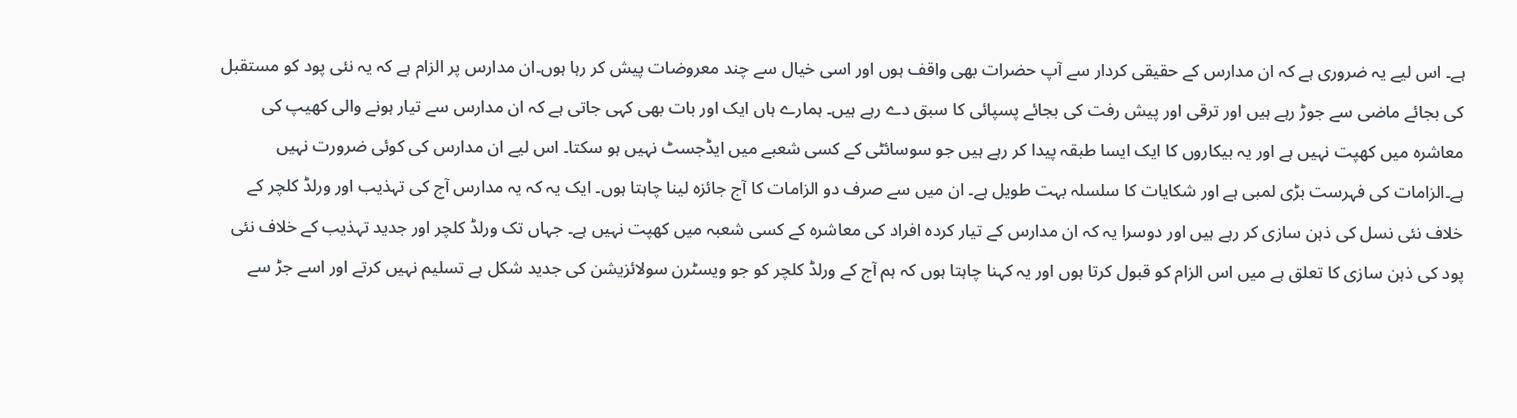ہے۔ اس لیے یہ ضروری ہے کہ ان مدارس کے حقیقی کردار سے آپ حضرات بھی واقف ہوں اور اسی خیال سے چند معروضات پیش کر رہا ہوں۔ان مدارس پر الزام ہے کہ یہ نئی پود کو مستقبل کی بجائے ماضی سے جوڑ رہے ہیں اور ترقی اور پیش رفت کی بجائے پسپائی کا سبق دے رہے ہیں۔ ہمارے ہاں ایک اور بات بھی کہی جاتی ہے کہ ان مدارس سے تیار ہونے والی کھیپ کی معاشرہ میں کھپت نہیں ہے اور یہ بیکاروں کا ایک ایسا طبقہ پیدا کر رہے ہیں جو سوسائٹی کے کسی شعبے میں ایڈجسٹ نہیں ہو سکتا۔ اس لیے ان مدارس کی کوئی ضرورت نہیں ہے۔الزامات کی فہرست بڑی لمبی ہے اور شکایات کا سلسلہ بہت طویل ہے۔ ان میں سے صرف دو الزامات کا آج جائزہ لینا چاہتا ہوں۔ ایک یہ کہ یہ مدارس آج کی تہذیب اور ورلڈ کلچر کے خلاف نئی نسل کی ذہن سازی کر رہے ہیں اور دوسرا یہ کہ ان مدارس کے تیار کردہ افراد کی معاشرہ کے کسی شعبہ میں کھپت نہیں ہے۔ جہاں تک ورلڈ کلچر اور جدید تہذیب کے خلاف نئی پود کی ذہن سازی کا تعلق ہے میں اس الزام کو قبول کرتا ہوں اور یہ کہنا چاہتا ہوں کہ ہم آج کے ورلڈ کلچر کو جو ویسٹرن سولائزیشن کی جدید شکل ہے تسلیم نہیں کرتے اور اسے جڑ سے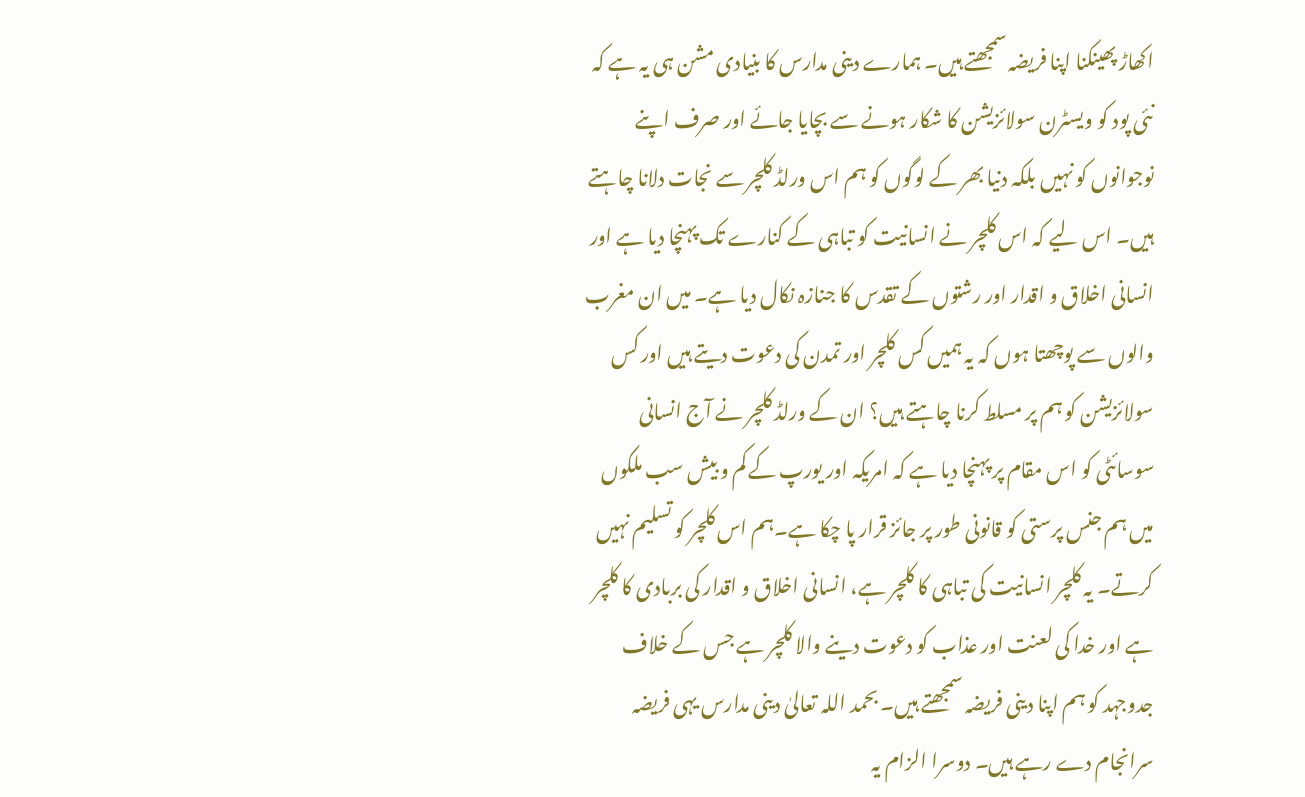اکھاڑ پھینکنا اپنا فریضہ سمجھتے ہیں۔ ہمارے دینی مدارس کا بنیادی مشن ہی یہ ہے کہ نئی پود کو ویسٹرن سولائزیشن کا شکار ہونے سے بچایا جائے اور صرف اپنے نوجوانوں کو نہیں بلکہ دنیا بھر کے لوگوں کو ہم اس ورلڈ کلچر سے نجات دلانا چاہتے ہیں۔ اس لیے کہ اس کلچر نے انسانیت کو تباہی کے کنارے تک پہنچا دیا ہے اور انسانی اخلاق و اقدار اور رشتوں کے تقدس کا جنازہ نکال دیا ہے۔ میں ان مغرب والوں سے پوچھتا ہوں کہ یہ ہمیں کس کلچر اور تمدن کی دعوت دیتے ہیں اور کس سولائزیشن کو ہم پر مسلط کرنا چاہتے ہیں؟ ان کے ورلڈ کلچر نے آج انسانی سوسائٹی کو اس مقام پر پہنچا دیا ہے کہ امریکہ اور یورپ کے کم و بیش سب ملکوں میں ہم جنس پرستی کو قانونی طور پر جائز قرار پا چکا ہے۔ہم اس کلچر کو تسلیم نہیں کرتے۔ یہ کلچر انسانیت کی تباہی کا کلچر ہے، انسانی اخلاق و اقدار کی بربادی کا کلچر ہے اور خدا کی لعنت اور عذاب کو دعوت دینے والا کلچر ہے جس کے خلاف جدوجہد کو ہم اپنا دینی فریضہ سمجھتے ہیں۔ بحمد اللہ تعالیٰ دینی مدارس یہی فریضہ سرانجام دے رہے ہیں۔ دوسرا الزام یہ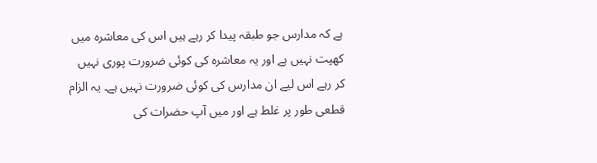ہے کہ مدارس جو طبقہ پیدا کر رہے ہیں اس کی معاشرہ میں کھپت نہیں ہے اور یہ معاشرہ کی کوئی ضرورت پوری نہیں کر رہے اس لیے ان مدارس کی کوئی ضرورت نہیں ہے۔ یہ الزام قطعی طور پر غلط ہے اور میں آپ حضرات کی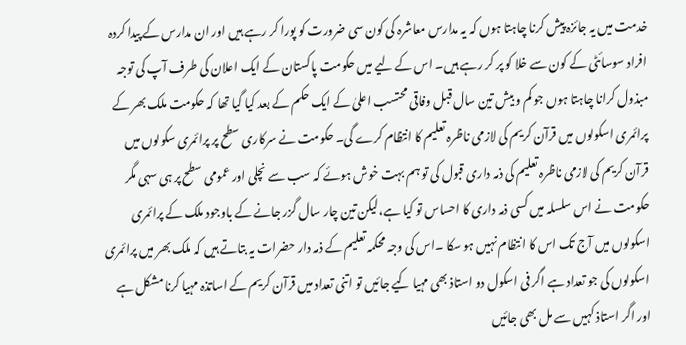خدمت میں یہ جائزہ پیش کرنا چاہتا ہوں کہ یہ مدارس معاشرہ کی کون سی ضرورت کو پورا کر رہے ہیں اور ان مدارس کے پیدا کردہ افراد سوسائٹی کے کون سے خلا کو پر کر رہے ہیں۔ اس کے لیے میں حکومت پاکستان کے ایک اعلان کی طرف آپ کی توجہ مبذول کرانا چاہتا ہوں جو کم و بیش تین سال قبل وفاقی محتسب اعلیٰ کے ایک حکم کے بعد کیا گیا تھا کہ حکومت ملک بھر کے پرائمری اسکولوں میں قرآن کریم کی لازمی ناظرہ تعلیم کا انتظام کرے گی۔ حکومت نے سرکاری سطح پر پرائمری سکولوں میں قرآن کریم کی لازمی ناظرہ تعلیم کی ذمہ داری قبول کی تو ہم بہت خوش ہوئے کہ سب سے نچلی اور عمومی سطح پر ہی سہی مگر حکومت نے اس سلسلہ میں کسی ذمہ داری کا احساس تو کیا ہے،لیکن تین چار سال گزر جانے کے باوجود ملک کے پرائمری اسکولوں میں آج تک اس کا انتظام نہیں ہو سکا ۔اس کی وجہ محکمہ تعلیم کے ذمہ دار حضرات یہ بتاتے ہیں کہ ملک بھر میں پرائمری اسکولوں کی جو تعداد ہے اگر فی اسکول دو استاذ بھی مہیا کیے جائیں تو اتنی تعداد میں قرآن کریم کے اساتذہ مہیا کرنا مشکل ہے اور اگر استاذ کہیں سے مل بھی جائیں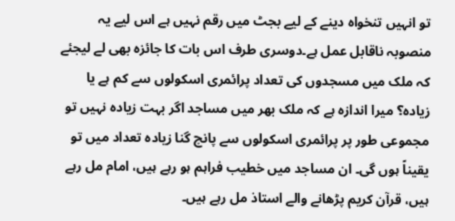تو انہیں تنخواہ دینے کے لیے بجٹ میں رقم نہیں ہے اس لیے یہ منصوبہ ناقابل عمل ہے۔دوسری طرف اس بات کا جائزہ بھی لے لیجئے کہ ملک میں مسجدوں کی تعداد پرائمری اسکولوں سے کم ہے یا زیادہ؟ میرا اندازہ ہے کہ ملک بھر میں مساجد اگر بہت زیادہ نہیں تو مجموعی طور پر پرائمری اسکولوں سے پانچ گنا زیادہ تعداد میں تو یقیناً ہوں گی۔ ان مساجد میں خطیب فراہم ہو رہے ہیں، امام مل رہے ہیں، قرآن کریم پڑھانے والے استاذ مل رہے ہیں۔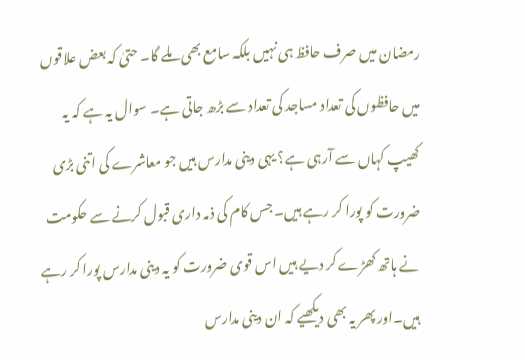رمضان میں صرف حافظ ہی نہیں بلکہ سامع بھی ملے گا۔ حتیٰ کہ بعض علاقوں میں حافظوں کی تعداد مساجد کی تعداد سے بڑھ جاتی ہے۔ سوال یہ ہے کہ یہ کھیپ کہاں سے آرہی ہے؟ یہی دینی مدارس ہیں جو معاشرے کی اتنی بڑی ضرورت کو پورا کر رہے ہیں۔ جس کام کی ذمہ داری قبول کرنے سے حکومت نے ہاتھ کھڑے کر دیے ہیں اس قوی ضرورت کو یہ دینی مدارس پورا کر رہے ہیں۔اور پھر یہ بھی دیکھیے کہ ان دینی مدارس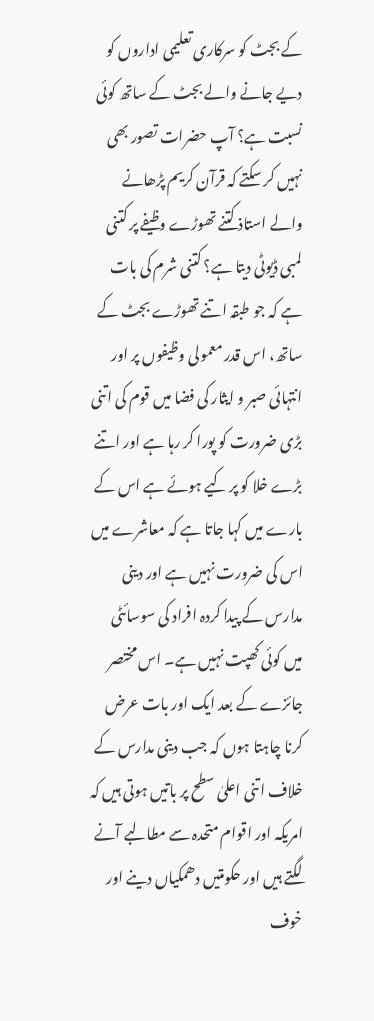کے بجٹ کو سرکاری تعلیمی اداروں کو دیے جانے والے بجٹ کے ساتھ کوئی نسبت ہے؟ آپ حضرات تصور بھی نہیں کر سکتے کہ قرآن کریم پڑھانے والے استاذ کتنے تھوڑے وظیفے پر کتنی لمبی ڈیوٹی دیتا ہے؟ کتنی شرم کی بات ہے کہ جو طبقہ اتنے تھوڑے بجٹ کے ساتھ، اس قدر معمولی وظیفوں پر اور انتہائی صبر و ایثار کی فضا میں قوم کی اتنی بڑی ضرورت کو پورا کر رہا ہے اور اتنے بڑے خلا کو پر کیے ہوئے ہے اس کے بارے میں کہا جاتا ہے کہ معاشرے میں اس کی ضرورت نہیں ہے اور دینی مدارس کے پیدا کردہ افراد کی سوسائٹی میں کوئی کھپت نہیں ہے۔ اس مختصر جائزے کے بعد ایک اور بات عرض کرنا چاہتا ہوں کہ جب دینی مدارس کے خلاف اتنی اعلیٰ سطح پر باتیں ہوتی ہیں کہ امریکہ اور اقوام متحدہ سے مطالبے آنے لگتے ہیں اور حکومتیں دھمکیاں دینے اور خوف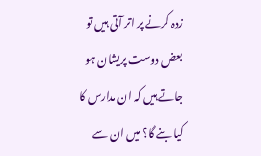زدہ کرنے پر اتر آتی ہیں تو بعض دوست پریشان ہو جاتے ہیں کہ ان مدارس کا کیا بنے گا؟ میں ان سے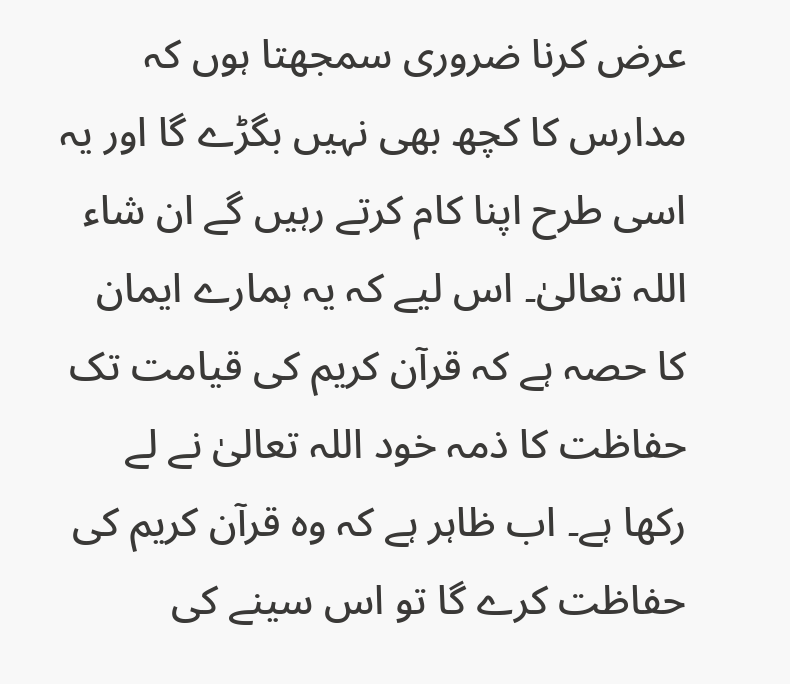عرض کرنا ضروری سمجھتا ہوں کہ مدارس کا کچھ بھی نہیں بگڑے گا اور یہ اسی طرح اپنا کام کرتے رہیں گے ان شاء اللہ تعالیٰ۔ اس لیے کہ یہ ہمارے ایمان کا حصہ ہے کہ قرآن کریم کی قیامت تک حفاظت کا ذمہ خود اللہ تعالیٰ نے لے رکھا ہے۔ اب ظاہر ہے کہ وہ قرآن کریم کی حفاظت کرے گا تو اس سینے کی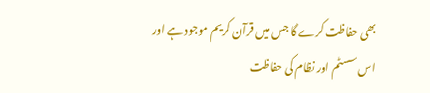بھی حفاظت کرے گا جس میں قرآن کریم موجود ہے اور اس سسٹم اور نظام کی حفاظت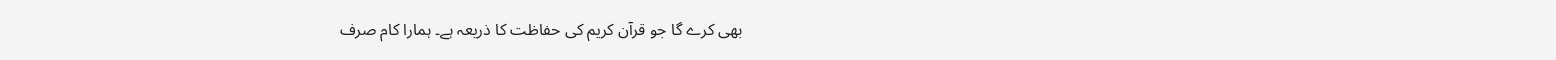بھی کرے گا جو قرآن کریم کی حفاظت کا ذریعہ ہے۔ ہمارا کام صرف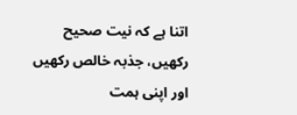اتنا ہے کہ نیت صحیح رکھیں، جذبہ خالص رکھیں اور اپنی ہمت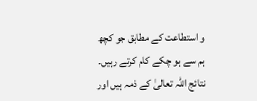و استطاعت کے مطابق جو کچھ ہم سے ہو چکے کام کرتے رہیں۔ نتائج اللہ تعالیٰ کے ذمہ ہیں اور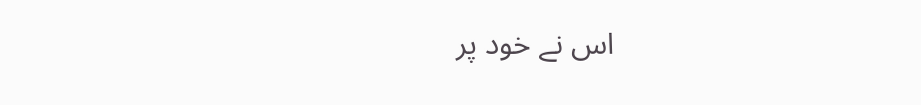اس نے خود پر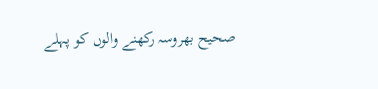صحیح بھروسہ رکھنے والوں کو پہلے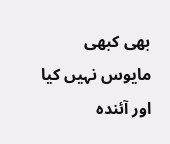بھی کبھی مایوس نہیں کیا اور آئندہ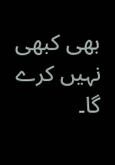بھی کبھی نہیں کرے گا۔